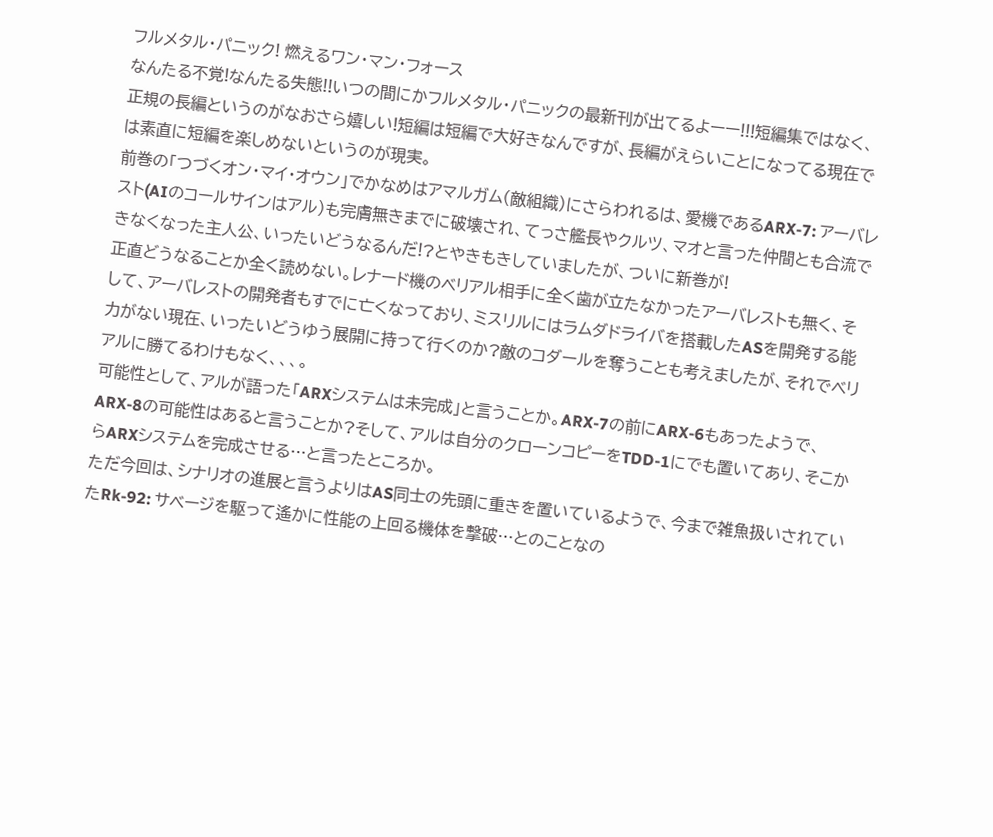フルメタル・パニック! 燃えるワン・マン・フォース
なんたる不覚!なんたる失態!!いつの間にかフルメタル・パニックの最新刊が出てるよーー!!!短編集ではなく、正規の長編というのがなおさら嬉しい!短編は短編で大好きなんですが、長編がえらいことになってる現在では素直に短編を楽しめないというのが現実。
前巻の「つづくオン・マイ・オウン」でかなめはアマルガム(敵組織)にさらわれるは、愛機であるARX-7: アーバレスト(AIのコールサインはアル)も完膚無きまでに破壊され、てっさ艦長やクルツ、マオと言った仲間とも合流できなくなった主人公、いったいどうなるんだ!?とやきもきしていましたが、ついに新巻が!
正直どうなることか全く読めない。レナード機のベリアル相手に全く歯が立たなかったアーバレストも無く、そして、アーバレストの開発者もすでに亡くなっており、ミスリルにはラムダドライバを搭載したASを開発する能力がない現在、いったいどうゆう展開に持って行くのか?敵のコダールを奪うことも考えましたが、それでベリアルに勝てるわけもなく、、、。
可能性として、アルが語った「ARXシステムは未完成」と言うことか。ARX-7の前にARX-6もあったようで、ARX-8の可能性はあると言うことか?そして、アルは自分のクローンコピーをTDD-1にでも置いてあり、そこからARXシステムを完成させる…と言ったところか。
ただ今回は、シナリオの進展と言うよりはAS同士の先頭に重きを置いているようで、今まで雑魚扱いされていたRk-92: サベージを駆って遙かに性能の上回る機体を撃破…とのことなの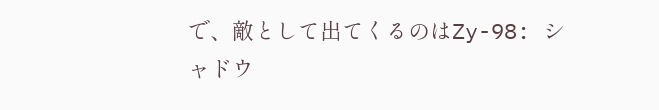で、敵として出てくるのはZy-98: シャドウ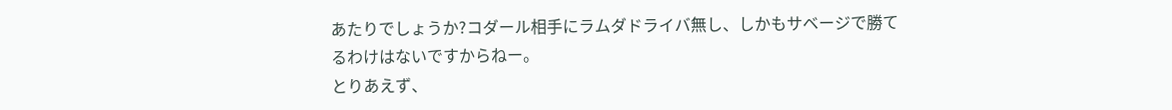あたりでしょうか?コダール相手にラムダドライバ無し、しかもサベージで勝てるわけはないですからねー。
とりあえず、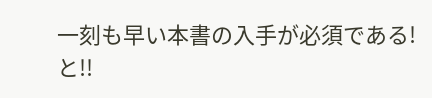一刻も早い本書の入手が必須である!と!!